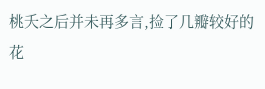桃夭之后并未再多言,捡了几瓣较好的花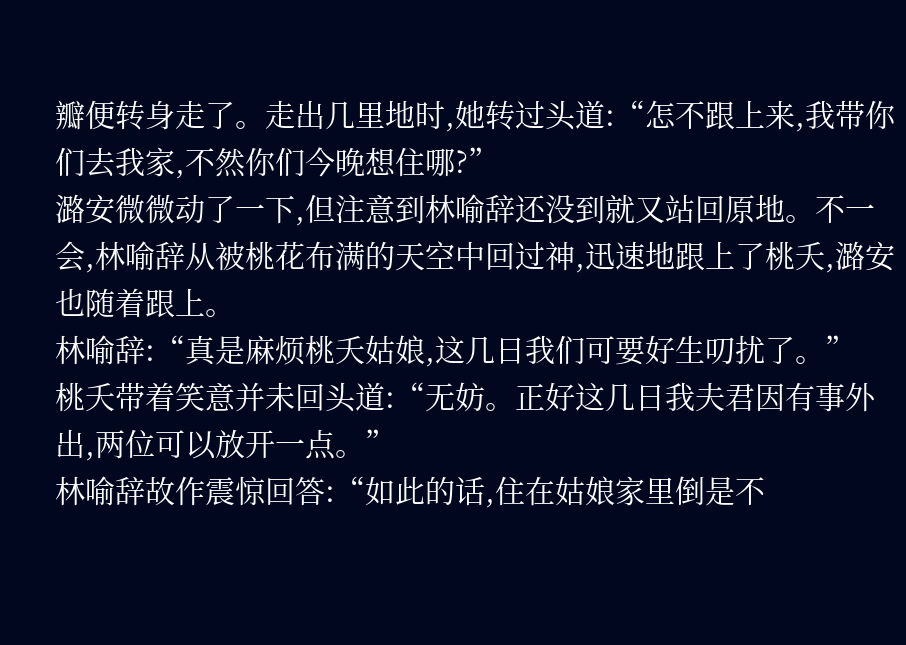瓣便转身走了。走出几里地时,她转过头道:“怎不跟上来,我带你们去我家,不然你们今晚想住哪?”
潞安微微动了一下,但注意到林喻辞还没到就又站回原地。不一会,林喻辞从被桃花布满的天空中回过神,迅速地跟上了桃夭,潞安也随着跟上。
林喻辞:“真是麻烦桃夭姑娘,这几日我们可要好生叨扰了。”
桃夭带着笑意并未回头道:“无妨。正好这几日我夫君因有事外出,两位可以放开一点。”
林喻辞故作震惊回答:“如此的话,住在姑娘家里倒是不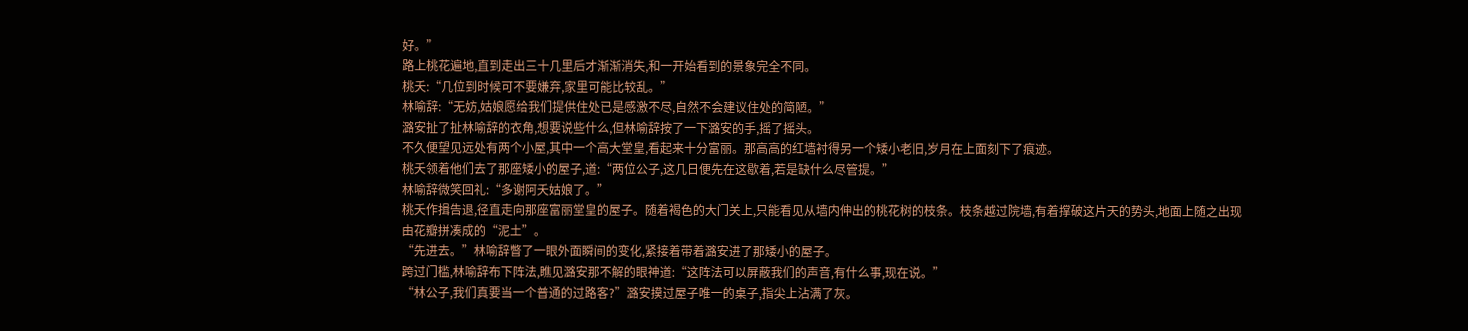好。”
路上桃花遍地,直到走出三十几里后才渐渐消失,和一开始看到的景象完全不同。
桃夭:“几位到时候可不要嫌弃,家里可能比较乱。”
林喻辞:“无妨,姑娘愿给我们提供住处已是感激不尽,自然不会建议住处的简陋。”
潞安扯了扯林喻辞的衣角,想要说些什么,但林喻辞按了一下潞安的手,摇了摇头。
不久便望见远处有两个小屋,其中一个高大堂皇,看起来十分富丽。那高高的红墙衬得另一个矮小老旧,岁月在上面刻下了痕迹。
桃夭领着他们去了那座矮小的屋子,道:“两位公子,这几日便先在这歇着,若是缺什么尽管提。”
林喻辞微笑回礼:“多谢阿夭姑娘了。”
桃夭作揖告退,径直走向那座富丽堂皇的屋子。随着褐色的大门关上,只能看见从墙内伸出的桃花树的枝条。枝条越过院墙,有着撑破这片天的势头,地面上随之出现由花瓣拼凑成的“泥土”。
“先进去。”林喻辞瞥了一眼外面瞬间的变化,紧接着带着潞安进了那矮小的屋子。
跨过门槛,林喻辞布下阵法,瞧见潞安那不解的眼神道:“这阵法可以屏蔽我们的声音,有什么事,现在说。”
“林公子,我们真要当一个普通的过路客?”潞安摸过屋子唯一的桌子,指尖上沾满了灰。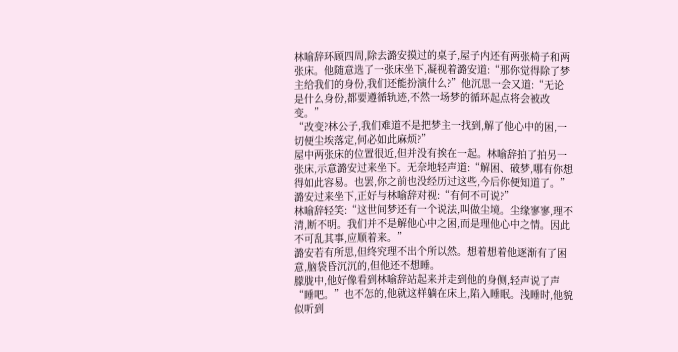林喻辞环顾四周,除去潞安摸过的桌子,屋子内还有两张椅子和两张床。他随意选了一张床坐下,凝视着潞安道:“那你觉得除了梦主给我们的身份,我们还能扮演什么?”他沉思一会又道:“无论是什么身份,都要遵循轨迹,不然一场梦的循环起点将会被改变。”
“改变?林公子,我们难道不是把梦主一找到,解了他心中的困,一切便尘埃落定,何必如此麻烦?”
屋中两张床的位置很近,但并没有挨在一起。林喻辞拍了拍另一张床,示意潞安过来坐下。无奈地轻声道:“解困、破梦,哪有你想得如此容易。也罢,你之前也没经历过这些,今后你便知道了。”
潞安过来坐下,正好与林喻辞对视:“有何不可说?”
林喻辞轻笑:“这世间梦还有一个说法,叫做尘境。尘缘寥寥,理不清,断不明。我们并不是解他心中之困,而是理他心中之情。因此不可乱其事,应顺着来。”
潞安若有所思,但终究理不出个所以然。想着想着他逐渐有了困意,脑袋昏沉沉的,但他还不想睡。
朦胧中,他好像看到林喻辞站起来并走到他的身侧,轻声说了声“睡吧。”也不怎的,他就这样躺在床上,陷入睡眠。浅睡时,他貌似听到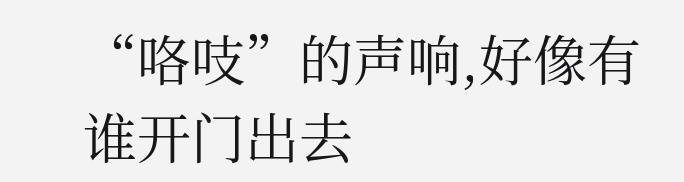“咯吱”的声响,好像有谁开门出去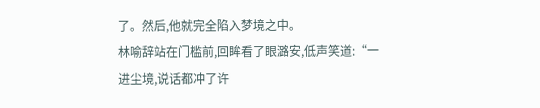了。然后,他就完全陷入梦境之中。
林喻辞站在门槛前,回眸看了眼潞安,低声笑道:“一进尘境,说话都冲了许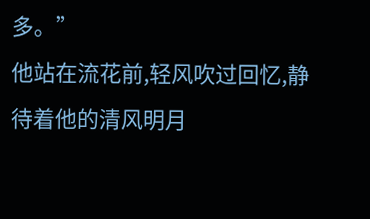多。”
他站在流花前,轻风吹过回忆,静待着他的清风明月